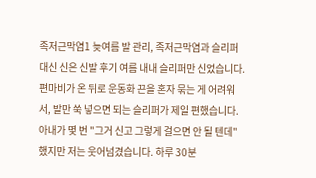족저근막염1 늦여름 발 관리, 족저근막염과 슬리퍼 대신 신은 신발 후기 여름 내내 슬리퍼만 신었습니다. 편마비가 온 뒤로 운동화 끈을 혼자 묶는 게 어려워서, 발만 쑥 넣으면 되는 슬리퍼가 제일 편했습니다. 아내가 몇 번 "그거 신고 그렇게 걸으면 안 될 텐데" 했지만 저는 웃어넘겼습니다. 하루 30분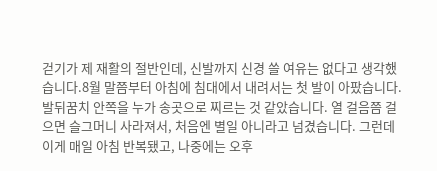걷기가 제 재활의 절반인데, 신발까지 신경 쓸 여유는 없다고 생각했습니다.8월 말쯤부터 아침에 침대에서 내려서는 첫 발이 아팠습니다. 발뒤꿈치 안쪽을 누가 송곳으로 찌르는 것 같았습니다. 열 걸음쯤 걸으면 슬그머니 사라져서, 처음엔 별일 아니라고 넘겼습니다. 그런데 이게 매일 아침 반복됐고, 나중에는 오후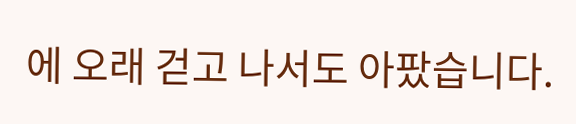에 오래 걷고 나서도 아팠습니다.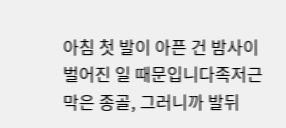아침 첫 발이 아픈 건 밤사이 벌어진 일 때문입니다족저근막은 종골, 그러니까 발뒤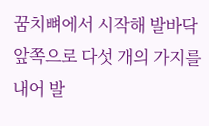꿈치뼈에서 시작해 발바닥 앞쪽으로 다섯 개의 가지를 내어 발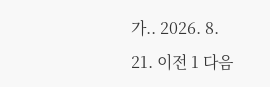가.. 2026. 8. 21. 이전 1 다음